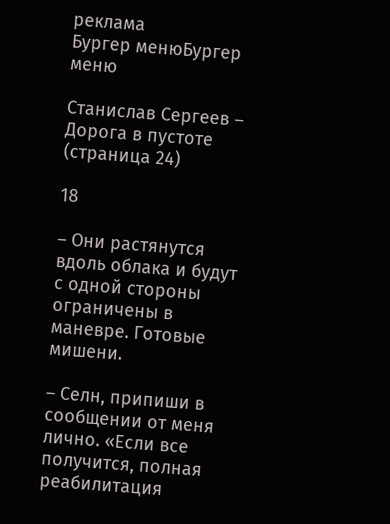реклама
Бургер менюБургер меню

Станислав Сергеев – Дорога в пустоте (страница 24)

18

– Они растянутся вдоль облака и будут с одной стороны ограничены в маневре. Готовые мишени.

– Селн, припиши в сообщении от меня лично. «Если все получится, полная реабилитация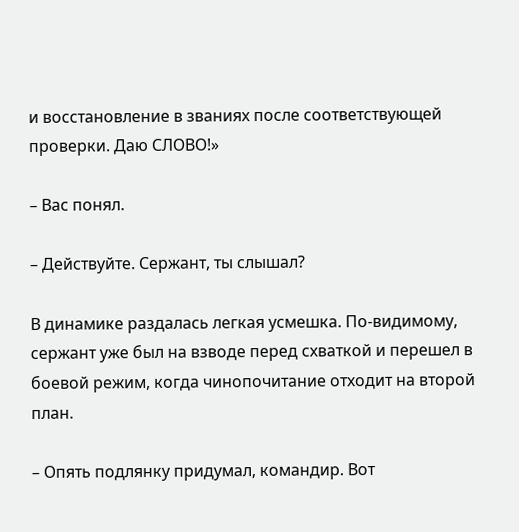и восстановление в званиях после соответствующей проверки. Даю СЛОВО!»

– Вас понял.

– Действуйте. Сержант, ты слышал?

В динамике раздалась легкая усмешка. По-видимому, сержант уже был на взводе перед схваткой и перешел в боевой режим, когда чинопочитание отходит на второй план.

– Опять подлянку придумал, командир. Вот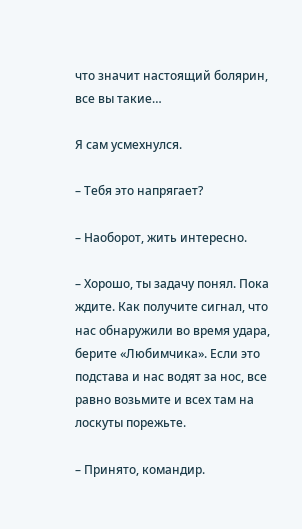что значит настоящий болярин, все вы такие…

Я сам усмехнулся.

– Тебя это напрягает?

– Наоборот, жить интересно.

– Хорошо, ты задачу понял. Пока ждите. Как получите сигнал, что нас обнаружили во время удара, берите «Любимчика». Если это подстава и нас водят за нос, все равно возьмите и всех там на лоскуты порежьте.

– Принято, командир.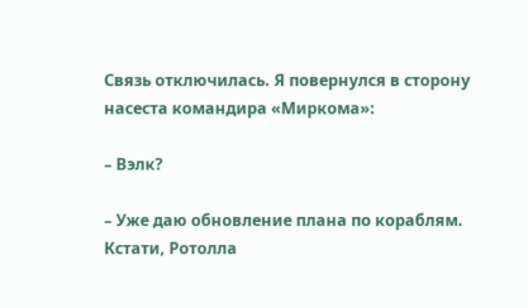Связь отключилась. Я повернулся в сторону насеста командира «Миркома»:

– Вэлк?

– Уже даю обновление плана по кораблям. Кстати, Ротолла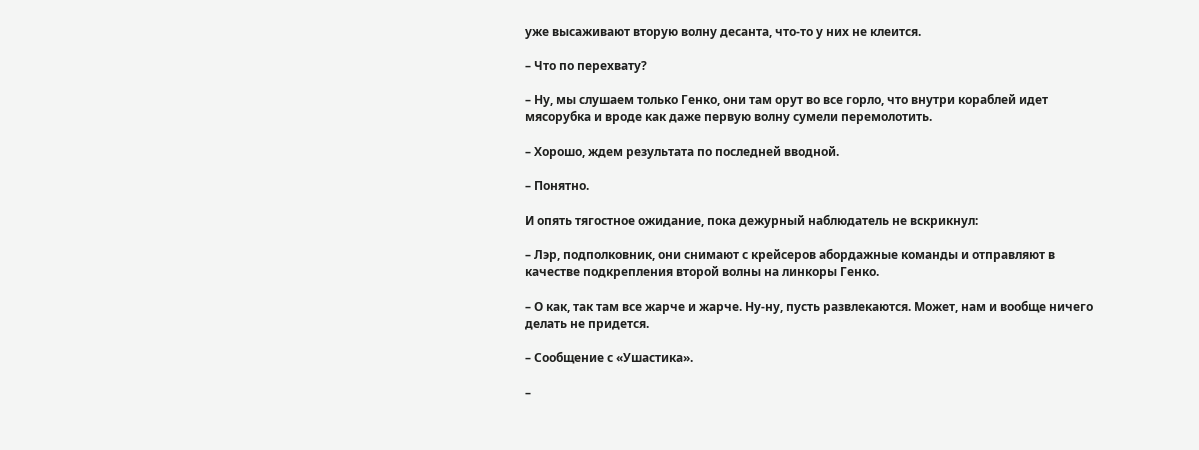уже высаживают вторую волну десанта, что-то у них не клеится.

– Что по перехвату?

– Ну, мы слушаем только Генко, они там орут во все горло, что внутри кораблей идет мясорубка и вроде как даже первую волну сумели перемолотить.

– Хорошо, ждем результата по последней вводной.

– Понятно.

И опять тягостное ожидание, пока дежурный наблюдатель не вскрикнул:

– Лэр, подполковник, они снимают с крейсеров абордажные команды и отправляют в качестве подкрепления второй волны на линкоры Генко.

– О как, так там все жарче и жарче. Ну-ну, пусть развлекаются. Может, нам и вообще ничего делать не придется.

– Сообщение с «Ушастика».

–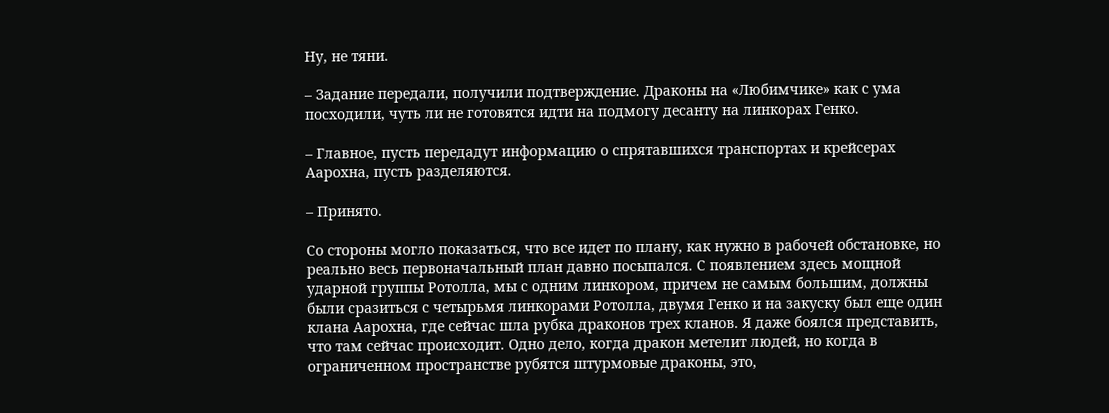Ну, не тяни.

– Задание передали, получили подтверждение. Драконы на «Любимчике» как с ума посходили, чуть ли не готовятся идти на подмогу десанту на линкорах Генко.

– Главное, пусть передадут информацию о спрятавшихся транспортах и крейсерах Аарохна, пусть разделяются.

– Принято.

Со стороны могло показаться, что все идет по плану, как нужно в рабочей обстановке, но реально весь первоначальный план давно посыпался. С появлением здесь мощной ударной группы Ротолла, мы с одним линкором, причем не самым большим, должны были сразиться с четырьмя линкорами Ротолла, двумя Генко и на закуску был еще один клана Аарохна, где сейчас шла рубка драконов трех кланов. Я даже боялся представить, что там сейчас происходит. Одно дело, когда дракон метелит людей, но когда в ограниченном пространстве рубятся штурмовые драконы, это,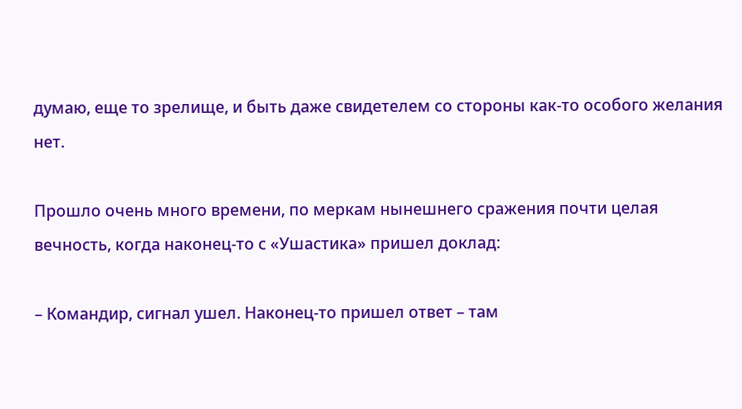думаю, еще то зрелище, и быть даже свидетелем со стороны как-то особого желания нет.

Прошло очень много времени, по меркам нынешнего сражения почти целая вечность, когда наконец-то с «Ушастика» пришел доклад:

– Командир, сигнал ушел. Наконец-то пришел ответ – там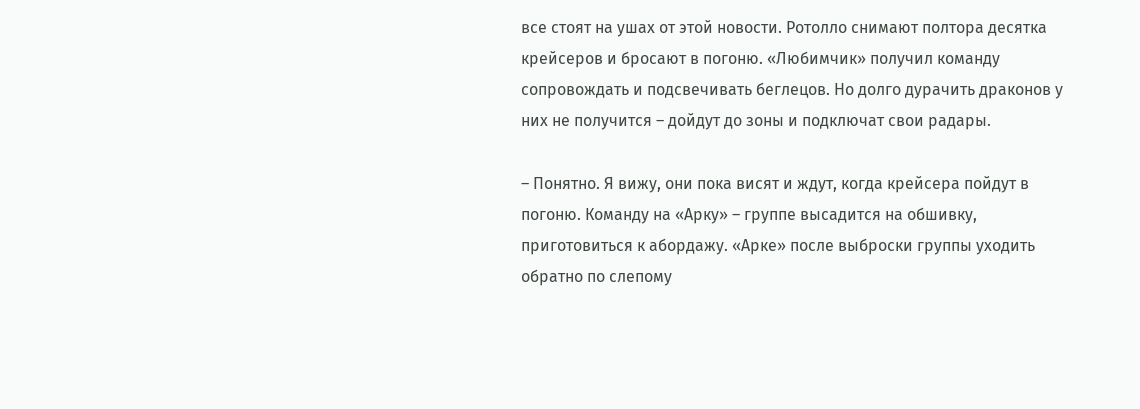все стоят на ушах от этой новости. Ротолло снимают полтора десятка крейсеров и бросают в погоню. «Любимчик» получил команду сопровождать и подсвечивать беглецов. Но долго дурачить драконов у них не получится – дойдут до зоны и подключат свои радары.

– Понятно. Я вижу, они пока висят и ждут, когда крейсера пойдут в погоню. Команду на «Арку» – группе высадится на обшивку, приготовиться к абордажу. «Арке» после выброски группы уходить обратно по слепому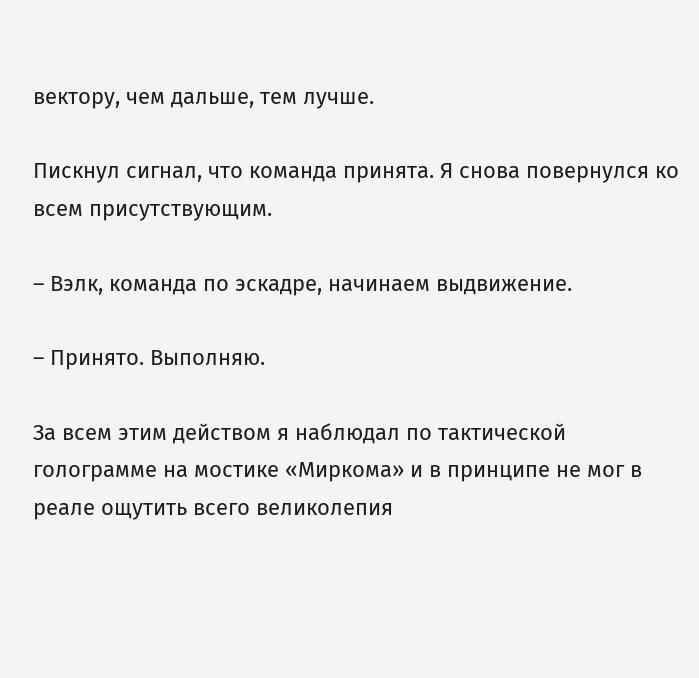вектору, чем дальше, тем лучше.

Пискнул сигнал, что команда принята. Я снова повернулся ко всем присутствующим.

– Вэлк, команда по эскадре, начинаем выдвижение.

– Принято. Выполняю.

За всем этим действом я наблюдал по тактической голограмме на мостике «Миркома» и в принципе не мог в реале ощутить всего великолепия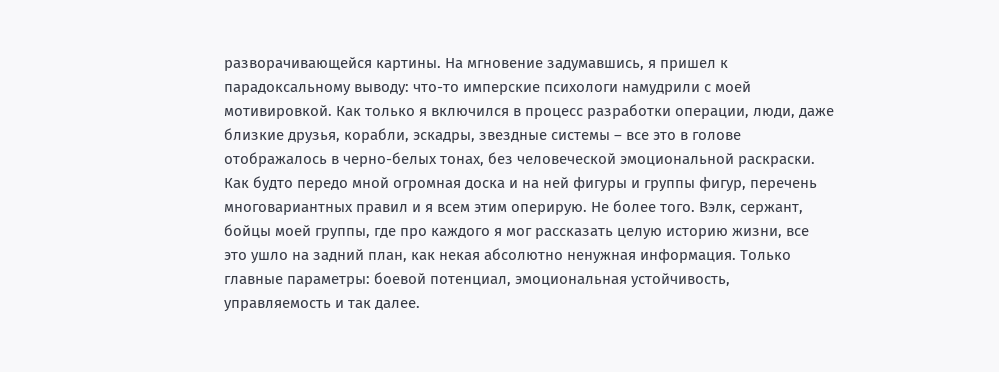разворачивающейся картины. На мгновение задумавшись, я пришел к парадоксальному выводу: что-то имперские психологи намудрили с моей мотивировкой. Как только я включился в процесс разработки операции, люди, даже близкие друзья, корабли, эскадры, звездные системы – все это в голове отображалось в черно-белых тонах, без человеческой эмоциональной раскраски. Как будто передо мной огромная доска и на ней фигуры и группы фигур, перечень многовариантных правил и я всем этим оперирую. Не более того. Вэлк, сержант, бойцы моей группы, где про каждого я мог рассказать целую историю жизни, все это ушло на задний план, как некая абсолютно ненужная информация. Только главные параметры: боевой потенциал, эмоциональная устойчивость, управляемость и так далее.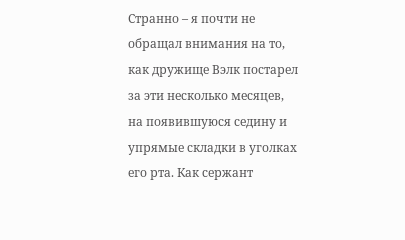Странно – я почти не обращал внимания на то, как дружище Вэлк постарел за эти несколько месяцев, на появившуюся седину и упрямые складки в уголках его рта. Как сержант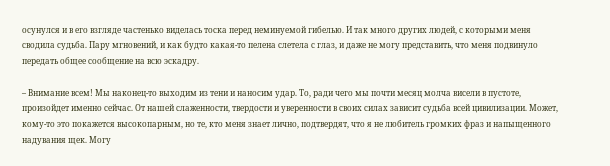осунулся и в его взгляде частенько виделась тоска перед неминуемой гибелью. И так много других людей, с которыми меня сводила судьба. Пару мгновений, и как будто какая-то пелена слетела с глаз, и даже не могу представить, что меня подвинуло передать общее сообщение на всю эскадру.

– Внимание всем! Мы наконец-то выходим из тени и наносим удар. То, ради чего мы почти месяц молча висели в пустоте, произойдет именно сейчас. От нашей слаженности, твердости и уверенности в своих силах зависит судьба всей цивилизации. Может, кому-то это покажется высокопарным, но те, кто меня знает лично, подтвердят, что я не любитель громких фраз и напыщенного надувания щек. Могу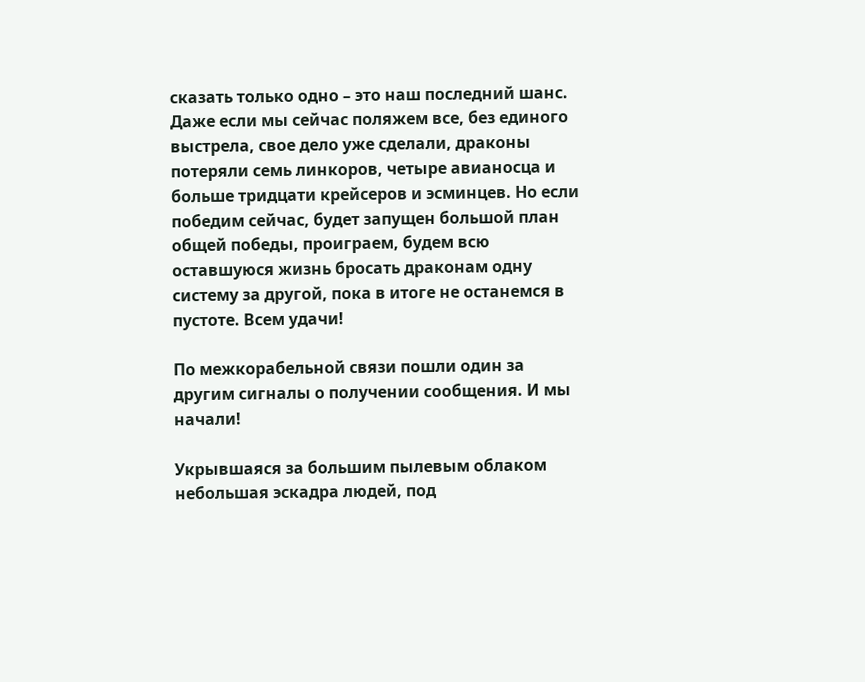сказать только одно – это наш последний шанс. Даже если мы сейчас поляжем все, без единого выстрела, свое дело уже сделали, драконы потеряли семь линкоров, четыре авианосца и больше тридцати крейсеров и эсминцев. Но если победим сейчас, будет запущен большой план общей победы, проиграем, будем всю оставшуюся жизнь бросать драконам одну систему за другой, пока в итоге не останемся в пустоте. Всем удачи!

По межкорабельной связи пошли один за другим сигналы о получении сообщения. И мы начали!

Укрывшаяся за большим пылевым облаком небольшая эскадра людей, под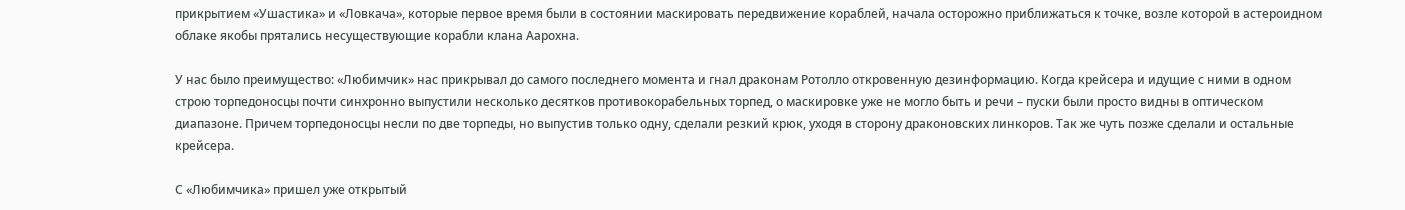прикрытием «Ушастика» и «Ловкача», которые первое время были в состоянии маскировать передвижение кораблей, начала осторожно приближаться к точке, возле которой в астероидном облаке якобы прятались несуществующие корабли клана Аарохна.

У нас было преимущество: «Любимчик» нас прикрывал до самого последнего момента и гнал драконам Ротолло откровенную дезинформацию. Когда крейсера и идущие с ними в одном строю торпедоносцы почти синхронно выпустили несколько десятков противокорабельных торпед, о маскировке уже не могло быть и речи – пуски были просто видны в оптическом диапазоне. Причем торпедоносцы несли по две торпеды, но выпустив только одну, сделали резкий крюк, уходя в сторону драконовских линкоров. Так же чуть позже сделали и остальные крейсера.

С «Любимчика» пришел уже открытый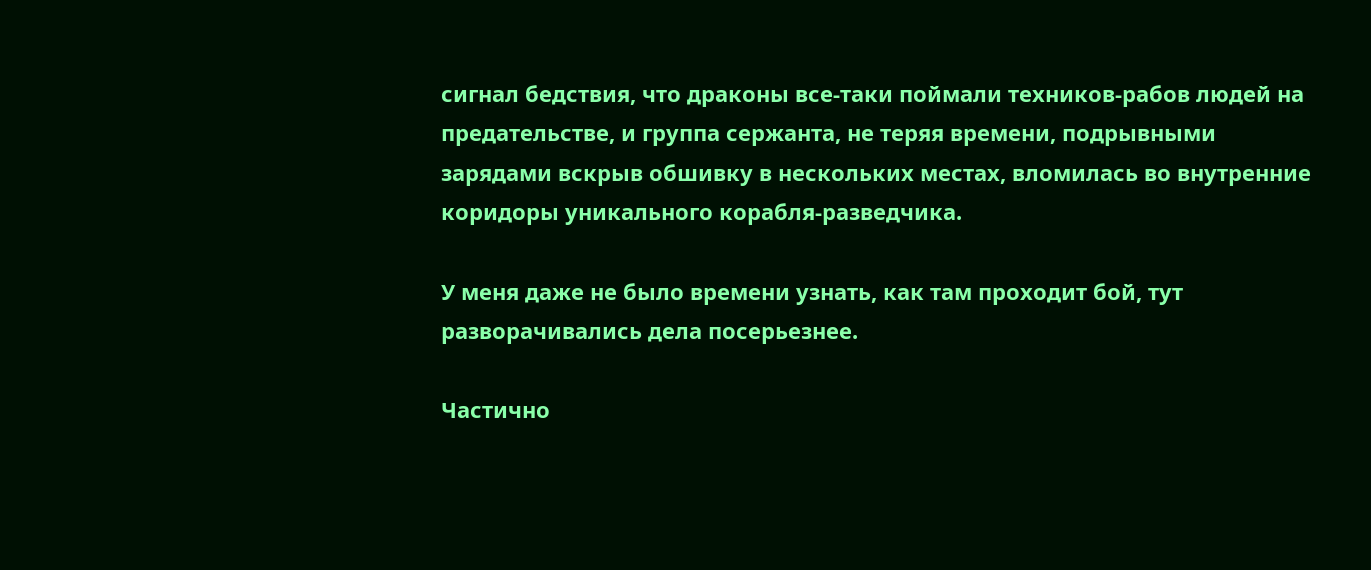сигнал бедствия, что драконы все-таки поймали техников-рабов людей на предательстве, и группа сержанта, не теряя времени, подрывными зарядами вскрыв обшивку в нескольких местах, вломилась во внутренние коридоры уникального корабля-разведчика.

У меня даже не было времени узнать, как там проходит бой, тут разворачивались дела посерьезнее.

Частично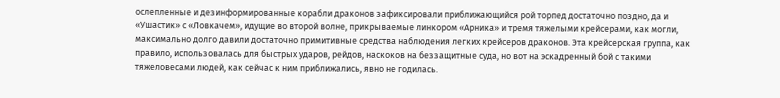ослепленные и дезинформированные корабли драконов зафиксировали приближающийся рой торпед достаточно поздно, да и «Ушастик» с «Ловкачем», идущие во второй волне, прикрываемые линкором «Арника» и тремя тяжелыми крейсерами, как могли, максимально долго давили достаточно примитивные средства наблюдения легких крейсеров драконов. Эта крейсерская группа, как правило, использовалась для быстрых ударов, рейдов, наскоков на беззащитные суда, но вот на эскадренный бой с такими тяжеловесами людей, как сейчас к ним приближались, явно не годилась.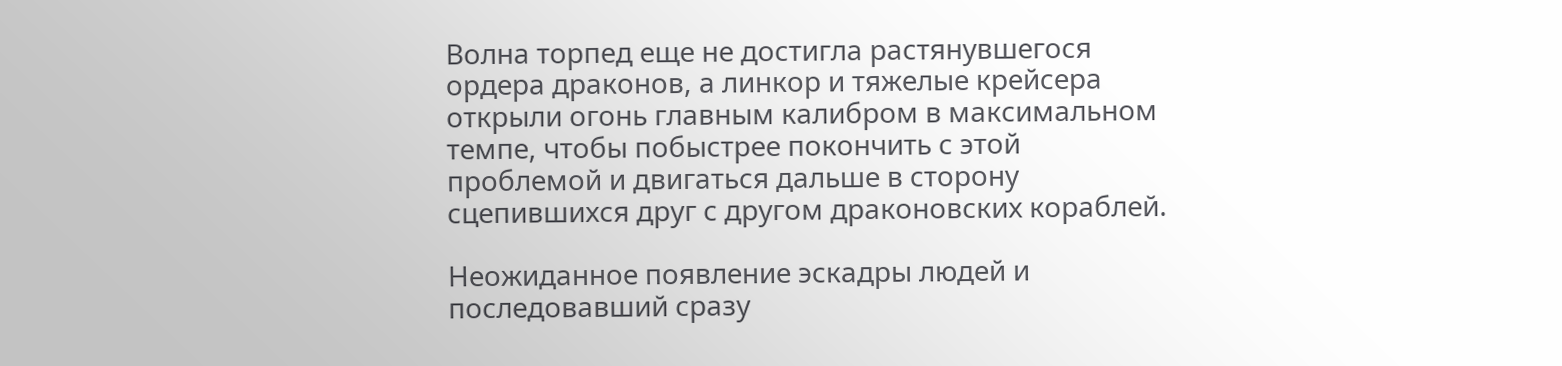Волна торпед еще не достигла растянувшегося ордера драконов, а линкор и тяжелые крейсера открыли огонь главным калибром в максимальном темпе, чтобы побыстрее покончить с этой проблемой и двигаться дальше в сторону сцепившихся друг с другом драконовских кораблей.

Неожиданное появление эскадры людей и последовавший сразу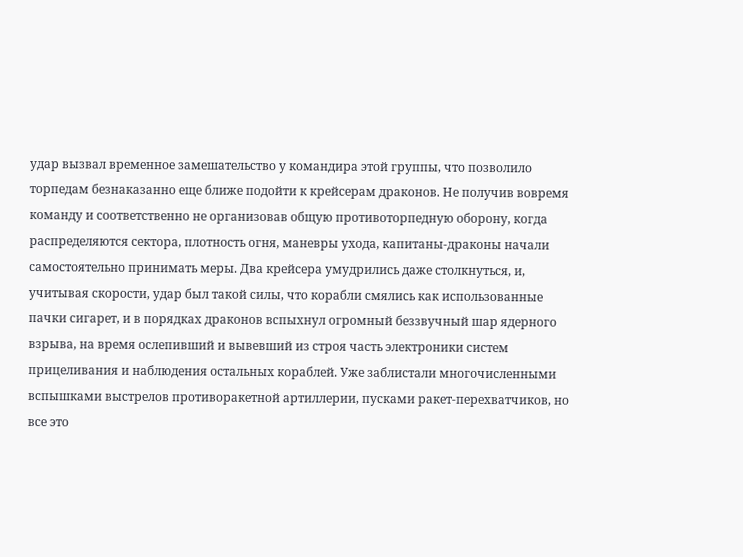удар вызвал временное замешательство у командира этой группы, что позволило торпедам безнаказанно еще ближе подойти к крейсерам драконов. Не получив вовремя команду и соответственно не организовав общую противоторпедную оборону, когда распределяются сектора, плотность огня, маневры ухода, капитаны-драконы начали самостоятельно принимать меры. Два крейсера умудрились даже столкнуться, и, учитывая скорости, удар был такой силы, что корабли смялись как использованные пачки сигарет, и в порядках драконов вспыхнул огромный беззвучный шар ядерного взрыва, на время ослепивший и вывевший из строя часть электроники систем прицеливания и наблюдения остальных кораблей. Уже заблистали многочисленными вспышками выстрелов противоракетной артиллерии, пусками ракет-перехватчиков, но все это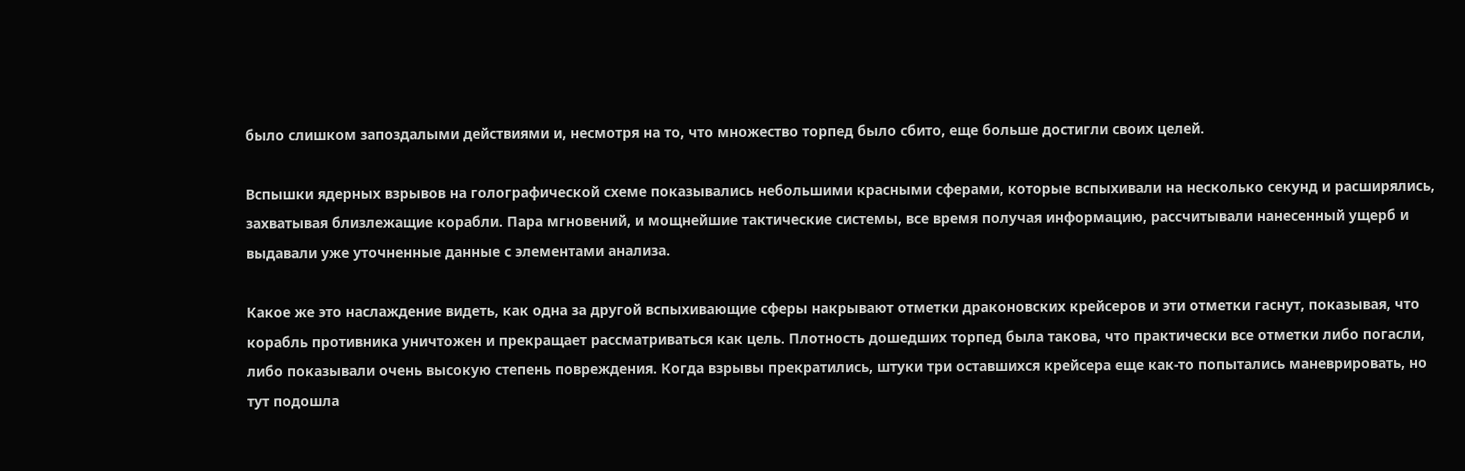было слишком запоздалыми действиями и, несмотря на то, что множество торпед было сбито, еще больше достигли своих целей.

Вспышки ядерных взрывов на голографической схеме показывались небольшими красными сферами, которые вспыхивали на несколько секунд и расширялись, захватывая близлежащие корабли. Пара мгновений, и мощнейшие тактические системы, все время получая информацию, рассчитывали нанесенный ущерб и выдавали уже уточненные данные с элементами анализа.

Какое же это наслаждение видеть, как одна за другой вспыхивающие сферы накрывают отметки драконовских крейсеров и эти отметки гаснут, показывая, что корабль противника уничтожен и прекращает рассматриваться как цель. Плотность дошедших торпед была такова, что практически все отметки либо погасли, либо показывали очень высокую степень повреждения. Когда взрывы прекратились, штуки три оставшихся крейсера еще как-то попытались маневрировать, но тут подошла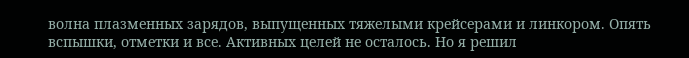волна плазменных зарядов, выпущенных тяжелыми крейсерами и линкором. Опять вспышки, отметки и все. Активных целей не осталось. Но я решил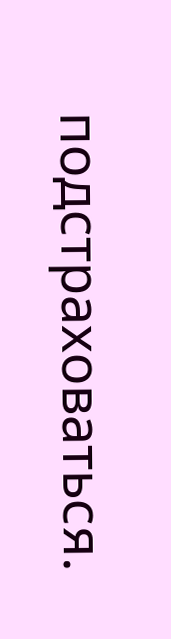подстраховаться.